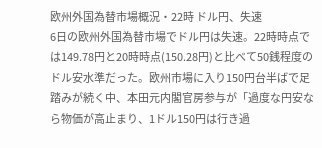欧州外国為替市場概況・22時 ドル円、失速
6日の欧州外国為替市場でドル円は失速。22時時点では149.78円と20時時点(150.28円)と比べて50銭程度のドル安水準だった。欧州市場に入り150円台半ばで足踏みが続く中、本田元内閣官房参与が「過度な円安なら物価が高止まり、1ドル150円は行き過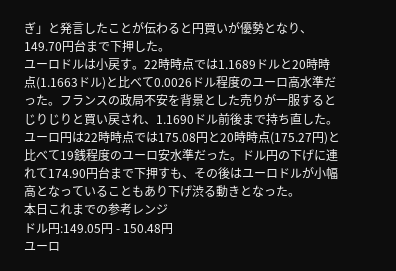ぎ」と発言したことが伝わると円買いが優勢となり、149.70円台まで下押した。
ユーロドルは小戻す。22時時点では1.1689ドルと20時時点(1.1663ドル)と比べて0.0026ドル程度のユーロ高水準だった。フランスの政局不安を背景とした売りが一服するとじりじりと買い戻され、1.1690ドル前後まで持ち直した。
ユーロ円は22時時点では175.08円と20時時点(175.27円)と比べて19銭程度のユーロ安水準だった。ドル円の下げに連れて174.90円台まで下押すも、その後はユーロドルが小幅高となっていることもあり下げ渋る動きとなった。
本日これまでの参考レンジ
ドル円:149.05円 - 150.48円
ユーロ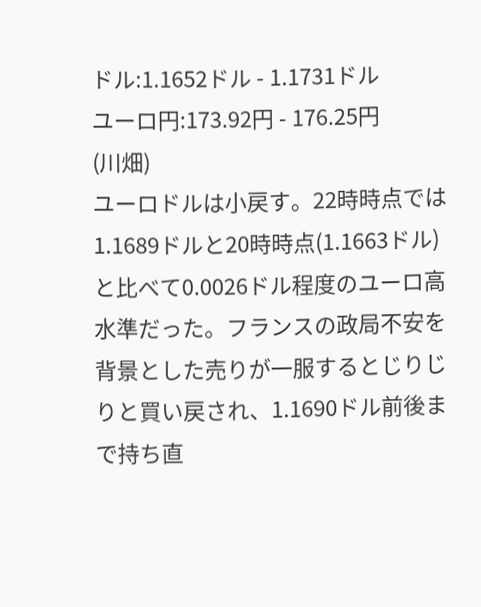ドル:1.1652ドル - 1.1731ドル
ユーロ円:173.92円 - 176.25円
(川畑)
ユーロドルは小戻す。22時時点では1.1689ドルと20時時点(1.1663ドル)と比べて0.0026ドル程度のユーロ高水準だった。フランスの政局不安を背景とした売りが一服するとじりじりと買い戻され、1.1690ドル前後まで持ち直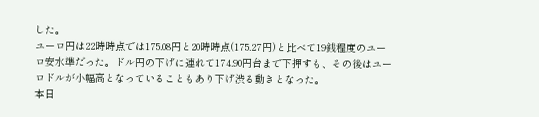した。
ユーロ円は22時時点では175.08円と20時時点(175.27円)と比べて19銭程度のユーロ安水準だった。ドル円の下げに連れて174.90円台まで下押すも、その後はユーロドルが小幅高となっていることもあり下げ渋る動きとなった。
本日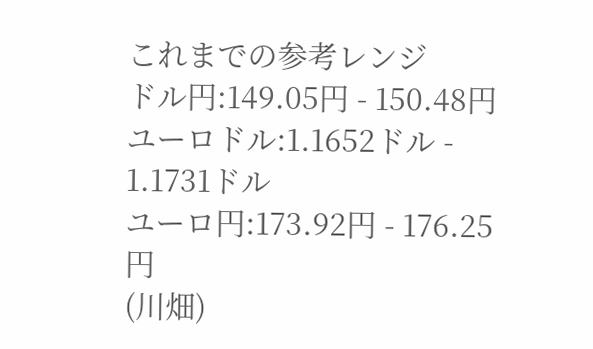これまでの参考レンジ
ドル円:149.05円 - 150.48円
ユーロドル:1.1652ドル - 1.1731ドル
ユーロ円:173.92円 - 176.25円
(川畑)